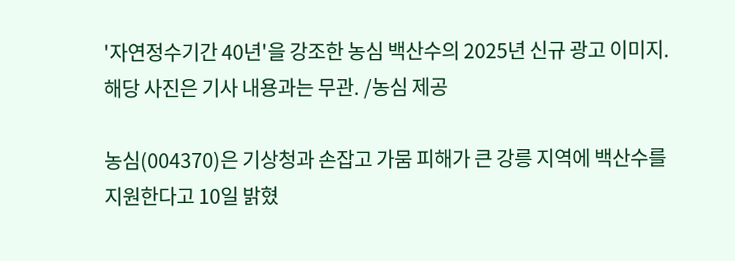'자연정수기간 40년'을 강조한 농심 백산수의 2025년 신규 광고 이미지. 해당 사진은 기사 내용과는 무관. /농심 제공

농심(004370)은 기상청과 손잡고 가뭄 피해가 큰 강릉 지역에 백산수를 지원한다고 10일 밝혔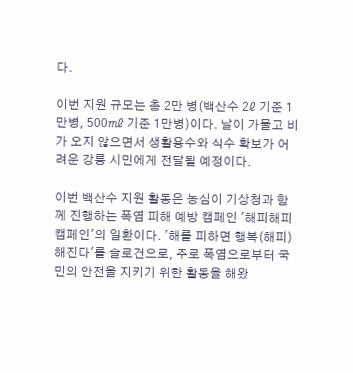다.

이번 지원 규모는 총 2만 병(백산수 2ℓ 기준 1만병, 500㎖ 기준 1만병)이다. 날이 가물고 비가 오지 않으면서 생활용수와 식수 확보가 어려운 강릉 시민에게 전달될 예정이다.

이번 백산수 지원 활동은 농심이 기상청과 함께 진행하는 폭염 피해 예방 캠페인 '해피해피 캠페인'의 일환이다. '해를 피하면 행복(해피)해진다'를 슬로건으로, 주로 폭염으로부터 국민의 안전을 지키기 위한 활동을 해왔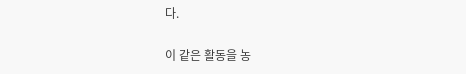다.

이 같은 활동을 농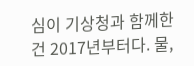심이 기상청과 함께한 건 2017년부터다. 물,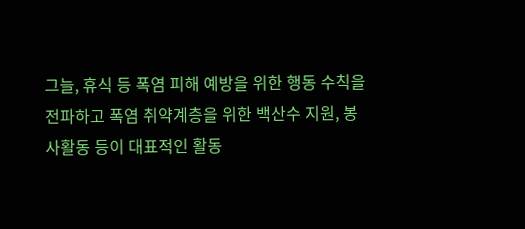그늘, 휴식 등 폭염 피해 예방을 위한 행동 수칙을 전파하고 폭염 취약계층을 위한 백산수 지원, 봉사활동 등이 대표적인 활동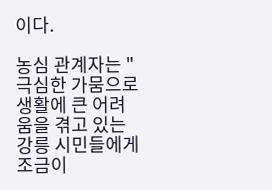이다.

농심 관계자는 "극심한 가뭄으로 생활에 큰 어려움을 겪고 있는 강릉 시민들에게 조금이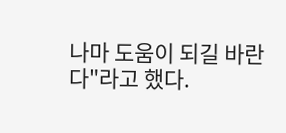나마 도움이 되길 바란다"라고 했다.